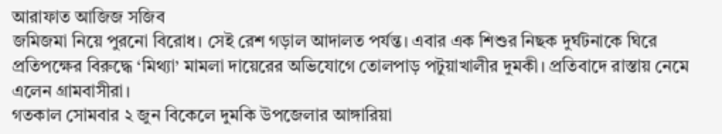আরাফাত আজিজ সজিব
জমিজমা নিয়ে পুরনো বিরোধ। সেই রেশ গড়াল আদালত পর্যন্ত। এবার এক শিশুর নিছক দুর্ঘটনাকে ঘিরে প্রতিপক্ষের বিরুদ্ধে ‘মিথ্যা’ মামলা দায়েরের অভিযোগে তোলপাড় পটুয়াখালীর দুমকী। প্রতিবাদে রাস্তায় নেমে এলেন গ্রামবাসীরা।
গতকাল সোমবার ২ জুন বিকেলে দুমকি উপজেলার আঙ্গারিয়া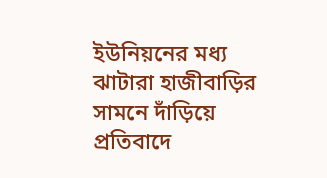ইউনিয়নের মধ্য ঝাটারা হাজীবাড়ির সামনে দাঁড়িয়ে প্রতিবাদে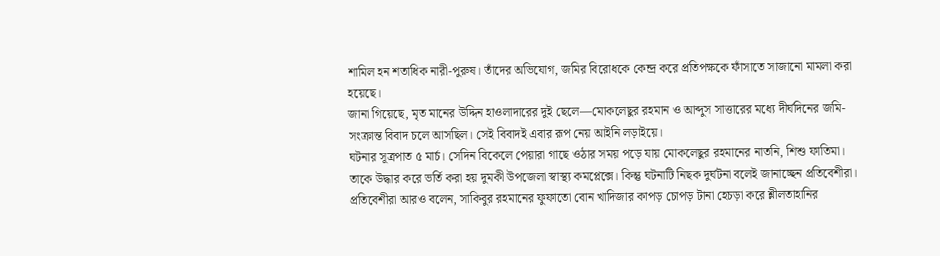শামিল হন শতাধিক নারী-পুরুষ। তাঁদের অভিযোগ, জমির বিরোধকে কেন্দ্র করে প্রতিপক্ষকে ফাঁসাতে সাজানো মামলা করা হয়েছে।
জানা গিয়েছে, মৃত মানের উদ্দিন হাওলাদারের দুই ছেলে—মোকলেছুর রহমান ও আব্দুস সাত্তারের মধ্যে দীর্ঘদিনের জমি-সংক্রান্ত বিবাদ চলে আসছিল। সেই বিবাদই এবার রূপ নেয় আইনি লড়াইয়ে।
ঘটনার সূত্রপাত ৫ মার্চ। সেদিন বিকেলে পেয়ারা গাছে ওঠার সময় পড়ে যায় মোকলেছুর রহমানের নাতনি, শিশু ফাতিমা। তাকে উদ্ধার করে ভর্তি করা হয় দুমকী উপজেলা স্বাস্থ্য কমপ্লেক্সে। কিন্তু ঘটনাটি নিছক দুর্ঘটনা বলেই জানাচ্ছেন প্রতিবেশীরা। প্রতিবেশীরা আরও বলেন, সাকিবুর রহমানের ফুফাতো বোন খাদিজার কাপড় চোপড় টানা হেচড়া করে শ্লীলতাহানির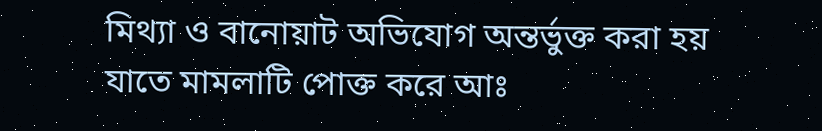মিথ্যা ও বানোয়াট অভিযোগ অন্তর্ভুক্ত করা হয় যাতে মামলাটি পোক্ত করে আঃ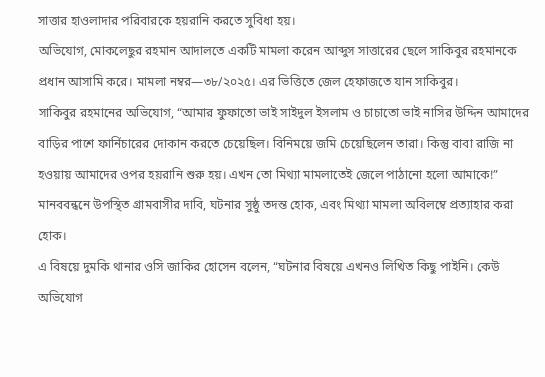সাত্তার হাওলাদার পরিবারকে হয়রানি করতে সুবিধা হয়।
অভিযোগ, মোকলেছুর রহমান আদালতে একটি মামলা করেন আব্দুস সাত্তারের ছেলে সাকিবুর রহমানকে প্রধান আসামি করে। মামলা নম্বর—৩৮/২০২৫। এর ভিত্তিতে জেল হেফাজতে যান সাকিবুর।
সাকিবুর রহমানের অভিযোগ, “আমার ফুফাতো ভাই সাইদুল ইসলাম ও চাচাতো ভাই নাসির উদ্দিন আমাদের বাড়ির পাশে ফার্নিচারের দোকান করতে চেয়েছিল। বিনিময়ে জমি চেয়েছিলেন তারা। কিন্তু বাবা রাজি না হওয়ায় আমাদের ওপর হয়রানি শুরু হয়। এখন তো মিথ্যা মামলাতেই জেলে পাঠানো হলো আমাকে!”
মানববন্ধনে উপস্থিত গ্রামবাসীর দাবি, ঘটনার সুষ্ঠু তদন্ত হোক, এবং মিথ্যা মামলা অবিলম্বে প্রত্যাহার করা হোক।
এ বিষয়ে দুমকি থানার ওসি জাকির হোসেন বলেন, “ঘটনার বিষয়ে এখনও লিখিত কিছু পাইনি। কেউ অভিযোগ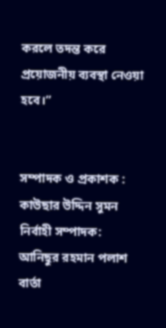করলে তদন্ত করে প্রয়োজনীয় ব্যবস্থা নেওয়া হবে।”


সম্পাদক ও প্রকাশক : কাউছার উদ্দিন সুমন
নির্বাহী সম্পাদক: আনিছুর রহমান পলাশ
বার্তা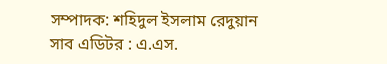সম্পাদক: শহিদুল ইসলাম রেদুয়ান
সাব এডিটর : এ.এস.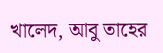খালেদ, আবু তাহের